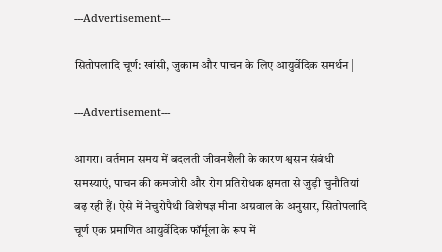---Advertisement---

सितोपलादि चूर्ण: खांसी, जुकाम और पाचन के लिए आयुर्वेदिक समर्थन |

---Advertisement---

आगरा। वर्तमान समय में बदलती जीवनशैली के कारण श्वसन संबंधी समस्याएं, पाचन की कमजोरी और रोग प्रतिरोधक क्षमता से जुड़ी चुनौतियां बढ़ रही हैं। ऐसे में नेचुरोपैथी विशेषज्ञ मीना अग्रवाल के अनुसार, सितोपलादि चूर्ण एक प्रमाणित आयुर्वेदिक फॉर्मूला के रूप में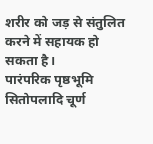शरीर को जड़ से संतुलित करने में सहायक हो सकता है।
पारंपरिक पृष्ठभूमि
सितोपलादि चूर्ण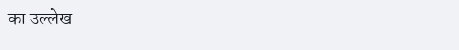का उल्लेख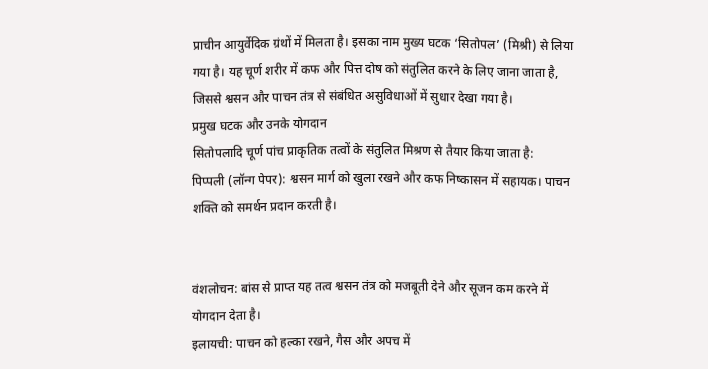प्राचीन आयुर्वेदिक ग्रंथों में मिलता है। इसका नाम मुख्य घटक ‘सितोपल’ (मिश्री) से लिया गया है। यह चूर्ण शरीर में कफ और पित्त दोष को संतुलित करने के लिए जाना जाता है, जिससे श्वसन और पाचन तंत्र से संबंधित असुविधाओं में सुधार देखा गया है।
प्रमुख घटक और उनके योगदान
सितोपलादि चूर्ण पांच प्राकृतिक तत्वों के संतुलित मिश्रण से तैयार किया जाता है:
पिप्पली (लॉन्ग पेपर): श्वसन मार्ग को खुला रखने और कफ निष्कासन में सहायक। पाचन शक्ति को समर्थन प्रदान करती है।


वंशलोचन: बांस से प्राप्त यह तत्व श्वसन तंत्र को मजबूती देने और सूजन कम करने में योगदान देता है।
इलायची: पाचन को हल्का रखने, गैस और अपच में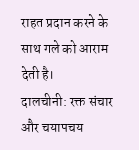राहत प्रदान करने के साथ गले को आराम देती है।
दालचीनी: रक्त संचार और चयापचय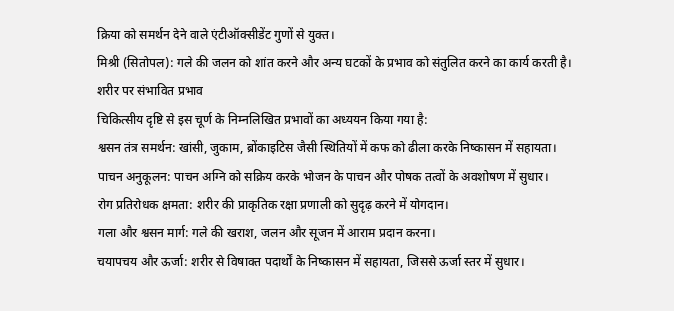क्रिया को समर्थन देने वाले एंटीऑक्सीडेंट गुणों से युक्त।
मिश्री (सितोपल): गले की जलन को शांत करने और अन्य घटकों के प्रभाव को संतुलित करने का कार्य करती है।
शरीर पर संभावित प्रभाव
चिकित्सीय दृष्टि से इस चूर्ण के निम्नलिखित प्रभावों का अध्ययन किया गया है:
श्वसन तंत्र समर्थन: खांसी, जुकाम, ब्रोंकाइटिस जैसी स्थितियों में कफ को ढीला करके निष्कासन में सहायता।
पाचन अनुकूलन: पाचन अग्नि को सक्रिय करके भोजन के पाचन और पोषक तत्वों के अवशोषण में सुधार।
रोग प्रतिरोधक क्षमता: शरीर की प्राकृतिक रक्षा प्रणाली को सुदृढ़ करने में योगदान।
गला और श्वसन मार्ग: गले की खराश, जलन और सूजन में आराम प्रदान करना।
चयापचय और ऊर्जा: शरीर से विषाक्त पदार्थों के निष्कासन में सहायता, जिससे ऊर्जा स्तर में सुधार।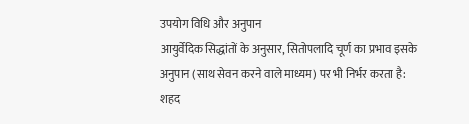उपयोग विधि और अनुपान
आयुर्वेदिक सिद्धांतों के अनुसार, सितोपलादि चूर्ण का प्रभाव इसके अनुपान (साथ सेवन करने वाले माध्यम) पर भी निर्भर करता है:
शहद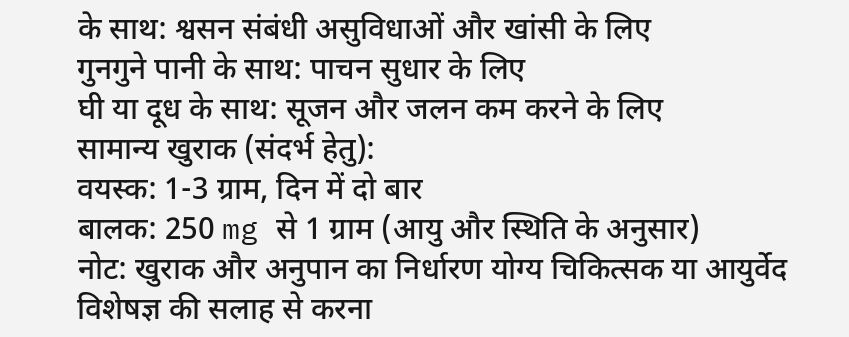के साथ: श्वसन संबंधी असुविधाओं और खांसी के लिए
गुनगुने पानी के साथ: पाचन सुधार के लिए
घी या दूध के साथ: सूजन और जलन कम करने के लिए
सामान्य खुराक (संदर्भ हेतु):
वयस्क: 1-3 ग्राम, दिन में दो बार
बालक: 250 mg से 1 ग्राम (आयु और स्थिति के अनुसार)
नोट: खुराक और अनुपान का निर्धारण योग्य चिकित्सक या आयुर्वेद विशेषज्ञ की सलाह से करना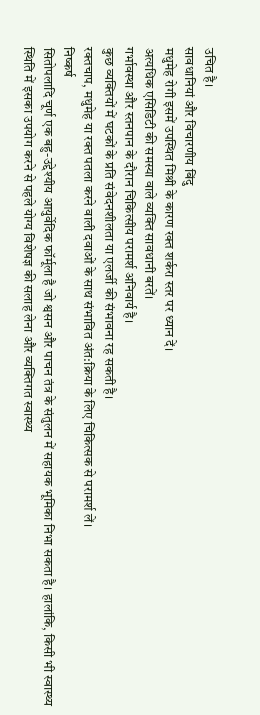उचित है।
सावधानियां और विचारणीय बिंदु
मधुमेह रोगी इसमें उपस्थित मिश्री के कारण रक्त शर्करा स्तर पर ध्यान दें।
अत्यधिक एसिडिटी की समस्या वाले व्यक्ति सावधानी बरतें।
गर्भावस्था और स्तनपान के दौरान चिकित्सीय परामर्श अनिवार्य है।
कुछ व्यक्तियों में घटकों के प्रति संवेदनशीलता या एलर्जी की संभावना रह सकती है।
रक्तचाप, मधुमेह या रक्त पतला करने वाली दवाओं के साथ संभावित अंत:क्रिया के लिए चिकित्सक से परामर्श लें।
निष्कर्ष
सितोपलादि चूर्ण एक बहु-उद्देश्यीय आयुर्वेदिक फॉर्मूला है जो श्वसन और पाचन तंत्र के संतुलन में सहायक भूमिका निभा सकता है। हालांकि, किसी भी स्वास्थ्य स्थिति में इसका उपयोग करने से पहले योग्य विशेषज्ञ की सलाह लेना और व्यक्तिगत स्वास्थ्य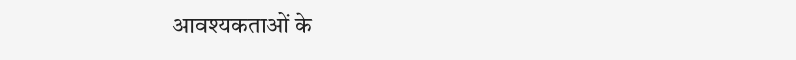आवश्यकताओं के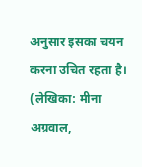अनुसार इसका चयन करना उचित रहता है।
(लेखिका: मीना अग्रवाल,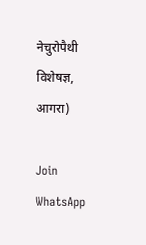नेचुरोपैथी विशेषज्ञ, आगरा)

Join WhatsApp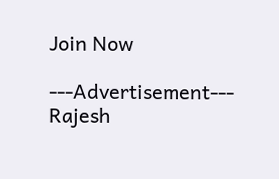Join Now

---Advertisement---
Rajesh